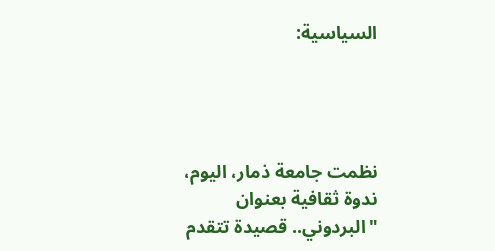السياسية:




نظمت جامعة ذمار، اليوم، ندوة ثقافية بعنوان "البردوني.. قصيدة تتقدم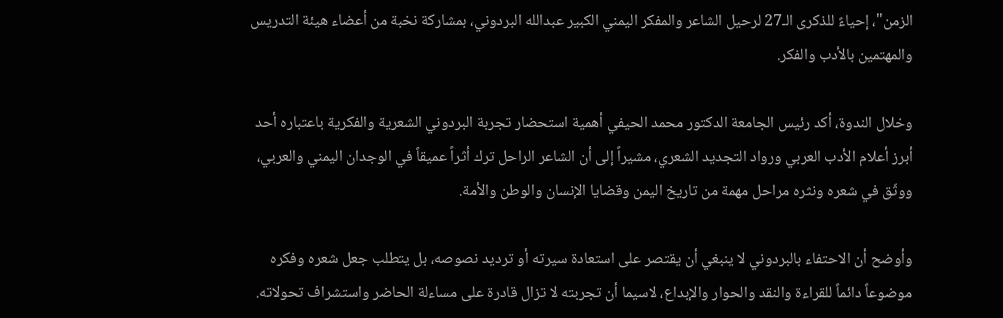الزمن"، إحياءً للذكرى الـ27 لرحيل الشاعر والمفكر اليمني الكبير عبدالله البردوني، بمشاركة نخبة من أعضاء هيئة التدريس والمهتمين بالأدب والفكر.

وخلال الندوة، أكد رئيس الجامعة الدكتور محمد الحيفي أهمية استحضار تجربة البردوني الشعرية والفكرية باعتباره أحد أبرز أعلام الأدب العربي ورواد التجديد الشعري، مشيراً إلى أن الشاعر الراحل ترك أثراً عميقاً في الوجدان اليمني والعربي، ووثّق في شعره ونثره مراحل مهمة من تاريخ اليمن وقضايا الإنسان والوطن والأمة.

وأوضح أن الاحتفاء بالبردوني لا ينبغي أن يقتصر على استعادة سيرته أو ترديد نصوصه، بل يتطلب جعل شعره وفكره موضوعاً دائماً للقراءة والنقد والحوار والإبداع، لاسيما أن تجربته لا تزال قادرة على مساءلة الحاضر واستشراف تحولاته.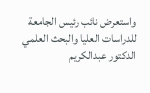واستعرض نائب رئيس الجامعة للدراسات العليا والبحث العلمي الدكتور عبدالكريم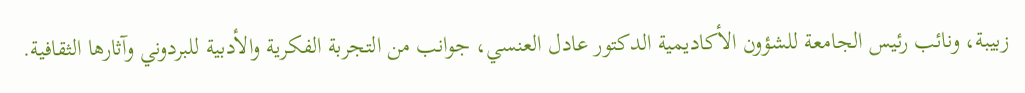زبيبة، ونائب رئيس الجامعة للشؤون الأكاديمية الدكتور عادل العنسي، جوانب من التجربة الفكرية والأدبية للبردوني وآثارها الثقافية.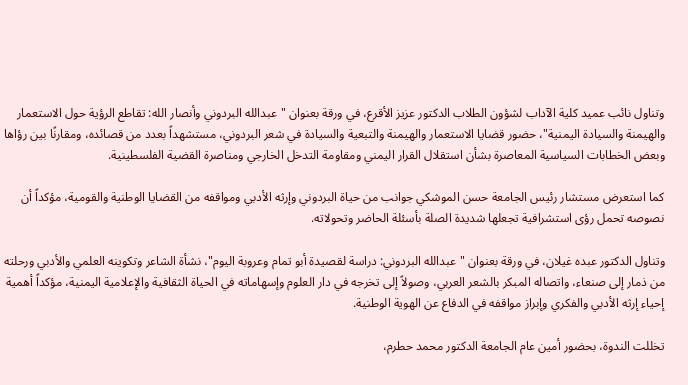وتناول نائب عميد كلية الآداب لشؤون الطلاب الدكتور عزيز الأقرع، في ورقة بعنوان "عبدالله البردوني وأنصار الله: تقاطع الرؤية حول الاستعمار والهيمنة والسيادة اليمنية"، حضور قضايا الاستعمار والهيمنة والتبعية والسيادة في شعر البردوني، مستشهداً بعدد من قصائده، ومقارنًا بين رؤاها وبعض الخطابات السياسية المعاصرة بشأن استقلال القرار اليمني ومقاومة التدخل الخارجي ومناصرة القضية الفلسطينية.

كما استعرض مستشار رئيس الجامعة حسن الموشكي جوانب من حياة البردوني وإرثه الأدبي ومواقفه من القضايا الوطنية والقومية، مؤكداً أن نصوصه تحمل رؤى استشرافية تجعلها شديدة الصلة بأسئلة الحاضر وتحولاته.

وتناول الدكتور عبده غيلان، في ورقة بعنوان "عبدالله البردوني: دراسة لقصيدة أبو تمام وعروبة اليوم"، نشأة الشاعر وتكوينه العلمي والأدبي ورحلته من ذمار إلى صنعاء، واتصاله المبكر بالشعر العربي، وصولاً إلى تخرجه في دار العلوم وإسهاماته في الحياة الثقافية والإعلامية اليمنية، مؤكداً أهمية إحياء إرثه الأدبي والفكري وإبراز مواقفه في الدفاع عن الهوية الوطنية.

تخللت الندوة، بحضور أمين عام الجامعة الدكتور محمد حطرم،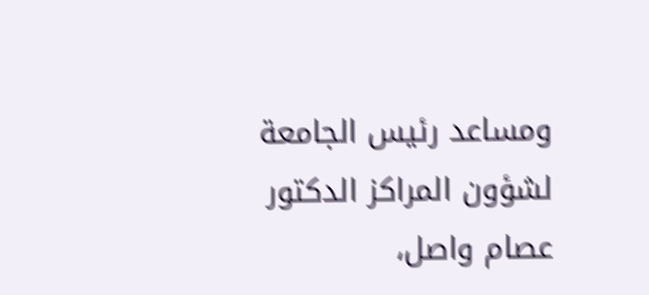ومساعد رئيس الجامعة لشؤون المراكز الدكتور عصام واصل،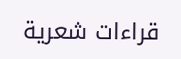قراءات شعرية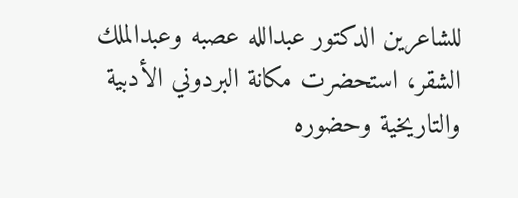للشاعرين الدكتور عبدالله عصبه وعبدالملك الشقر، استحضرت مكانة البردوني الأدبية والتاريخية وحضوره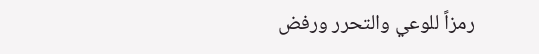رمزاً للوعي والتحرر ورفض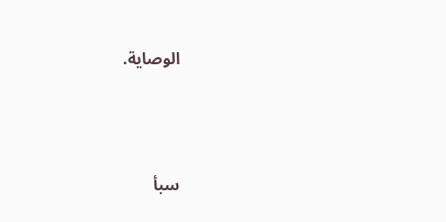الوصاية.





سبأ